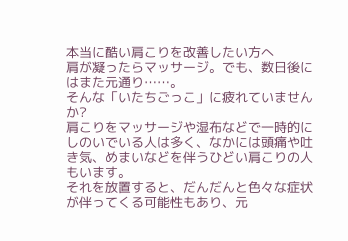本当に酷い肩こりを改善したい方へ
肩が凝ったらマッサージ。でも、数日後にはまた元通り……。
そんな「いたちごっこ」に疲れていませんか?
肩こりをマッサージや湿布などで一時的にしのいでいる人は多く、なかには頭痛や吐き気、めまいなどを伴うひどい肩こりの人もいます。
それを放置すると、だんだんと色々な症状が伴ってくる可能性もあり、元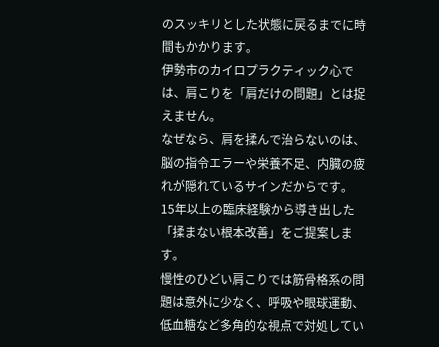のスッキリとした状態に戻るまでに時間もかかります。
伊勢市のカイロプラクティック心では、肩こりを「肩だけの問題」とは捉えません。
なぜなら、肩を揉んで治らないのは、脳の指令エラーや栄養不足、内臓の疲れが隠れているサインだからです。
15年以上の臨床経験から導き出した「揉まない根本改善」をご提案します。
慢性のひどい肩こりでは筋骨格系の問題は意外に少なく、呼吸や眼球運動、低血糖など多角的な視点で対処してい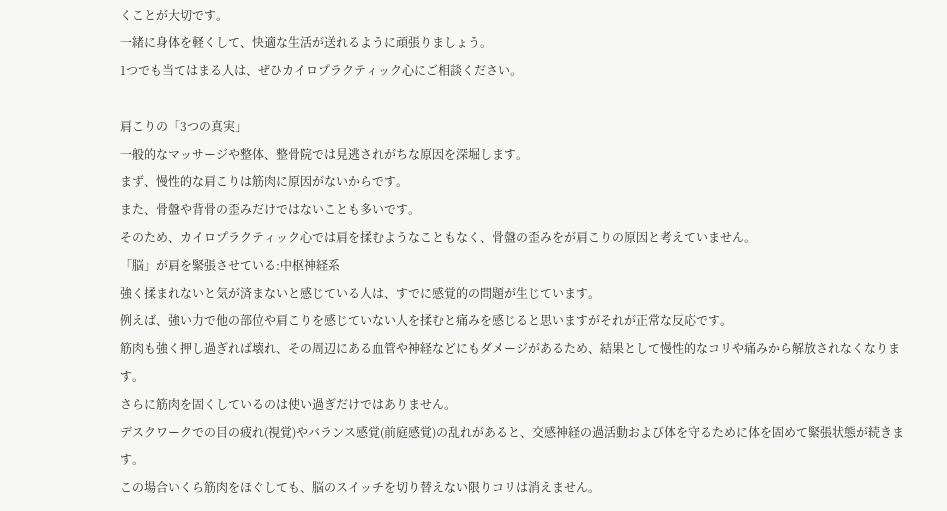くことが大切です。
一緒に身体を軽くして、快適な生活が送れるように頑張りましょう。
1つでも当てはまる人は、ぜひカイロプラクティック心にご相談ください。

肩こりの「3つの真実」
一般的なマッサージや整体、整骨院では見逃されがちな原因を深堀します。
まず、慢性的な肩こりは筋肉に原因がないからです。
また、骨盤や背骨の歪みだけではないことも多いです。
そのため、カイロプラクティック心では肩を揉むようなこともなく、骨盤の歪みをが肩こりの原因と考えていません。
「脳」が肩を緊張させている:中枢神経系
強く揉まれないと気が済まないと感じている人は、すでに感覚的の問題が生じています。
例えば、強い力で他の部位や肩こりを感じていない人を揉むと痛みを感じると思いますがそれが正常な反応です。
筋肉も強く押し過ぎれば壊れ、その周辺にある血管や神経などにもダメージがあるため、結果として慢性的なコリや痛みから解放されなくなります。
さらに筋肉を固くしているのは使い過ぎだけではありません。
デスクワークでの目の疲れ(視覚)やバランス感覚(前庭感覚)の乱れがあると、交感神経の過活動および体を守るために体を固めて緊張状態が続きます。
この場合いくら筋肉をほぐしても、脳のスイッチを切り替えない限りコリは消えません。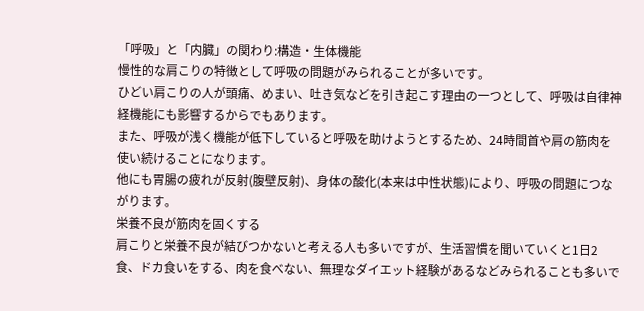「呼吸」と「内臓」の関わり:構造・生体機能
慢性的な肩こりの特徴として呼吸の問題がみられることが多いです。
ひどい肩こりの人が頭痛、めまい、吐き気などを引き起こす理由の一つとして、呼吸は自律神経機能にも影響するからでもあります。
また、呼吸が浅く機能が低下していると呼吸を助けようとするため、24時間首や肩の筋肉を使い続けることになります。
他にも胃腸の疲れが反射(腹壁反射)、身体の酸化(本来は中性状態)により、呼吸の問題につながります。
栄養不良が筋肉を固くする
肩こりと栄養不良が結びつかないと考える人も多いですが、生活習慣を聞いていくと1日2食、ドカ食いをする、肉を食べない、無理なダイエット経験があるなどみられることも多いで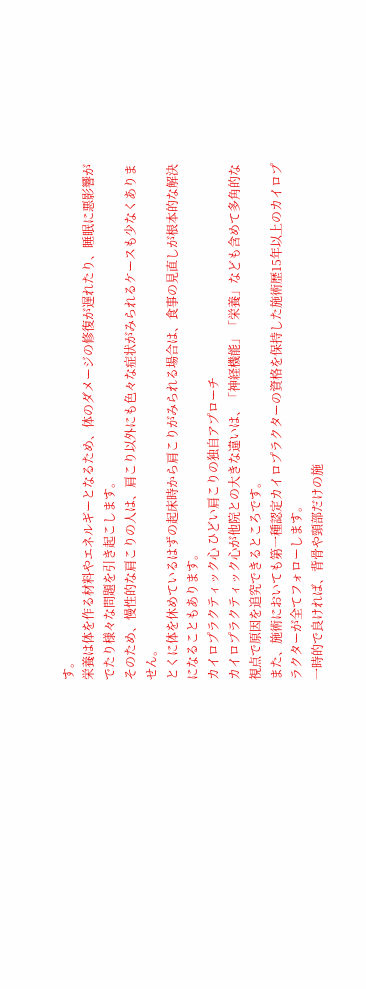す。
栄養は体を作る材料やエネルギーとなるため、体のダメージの修復が遅れたり、睡眠に悪影響がでたり様々な問題を引き起こします。
そのため、慢性的な肩こりの人は、肩こり以外にも色々な症状がみられるケースも少なくありません。
とくに体を休めているはずの起床時から肩こりがみられる場合は、食事の見直しが根本的な解決になることもあります。
カイロプラクティック心 ひどい肩こりの独自アプローチ
カイロプラクティック心が他院との大きな違いは、「神経機能」「栄養」なども含めて多角的な視点で原因を追究できるところです。
また、施術においても第一種認定カイロプラクターの資格を保持した施術歴15年以上のカイロプラクターが全てフォローします。
一時的で良ければ、背骨や頸部だけの施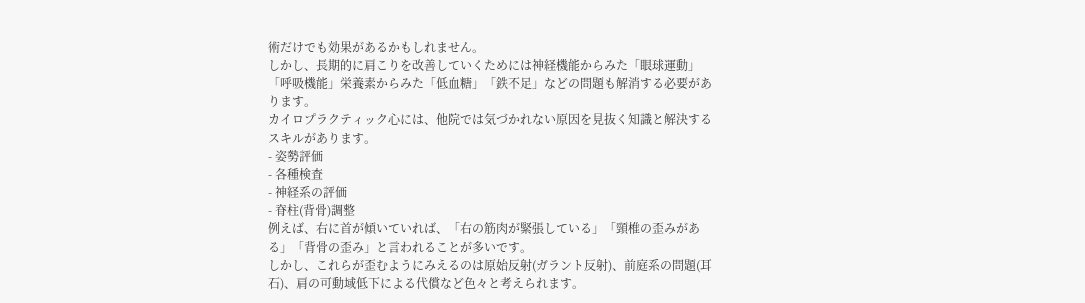術だけでも効果があるかもしれません。
しかし、長期的に肩こりを改善していくためには神経機能からみた「眼球運動」「呼吸機能」栄養素からみた「低血糖」「鉄不足」などの問題も解消する必要があります。
カイロプラクティック心には、他院では気づかれない原因を見抜く知識と解決するスキルがあります。
- 姿勢評価
- 各種検査
- 神経系の評価
- 脊柱(背骨)調整
例えば、右に首が傾いていれば、「右の筋肉が緊張している」「頸椎の歪みがある」「背骨の歪み」と言われることが多いです。
しかし、これらが歪むようにみえるのは原始反射(ガラント反射)、前庭系の問題(耳石)、肩の可動域低下による代償など色々と考えられます。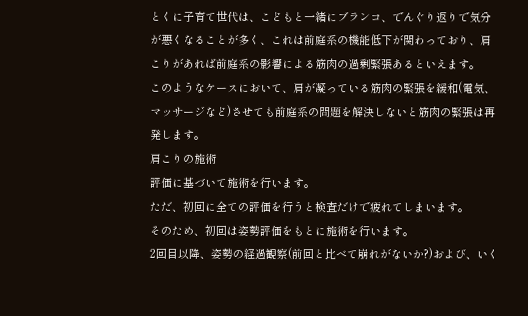とくに子育て世代は、こどもと一緒にブランコ、でんぐり返りで気分が悪くなることが多く、これは前庭系の機能低下が関わっており、肩こりがあれば前庭系の影響による筋肉の過剰緊張あるといえます。
このようなケースにおいて、肩が凝っている筋肉の緊張を緩和(電気、マッサージなど)させても前庭系の問題を解決しないと筋肉の緊張は再発します。
肩こりの施術
評価に基づいて施術を行います。
ただ、初回に全ての評価を行うと検査だけで疲れてしまいます。
そのため、初回は姿勢評価をもとに施術を行います。
2回目以降、姿勢の経過観察(前回と比べて崩れがないか?)および、いく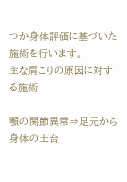つか身体評価に基づいた施術を行います。
主な肩こりの原因に対する施術

顎の関節異常⇒足元から身体の土台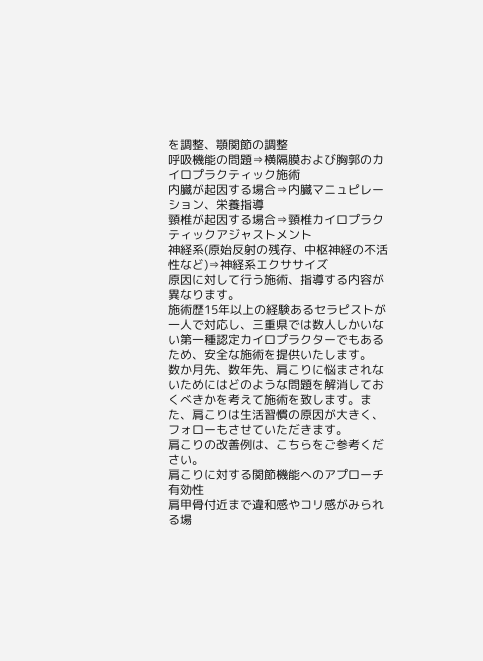を調整、顎関節の調整
呼吸機能の問題⇒横隔膜および胸郭のカイロプラクティック施術
内臓が起因する場合⇒内臓マニュピレーション、栄養指導
頸椎が起因する場合⇒頸椎カイロプラクティックアジャストメント
神経系(原始反射の残存、中枢神経の不活性など)⇒神経系エクササイズ
原因に対して行う施術、指導する内容が異なります。
施術歴15年以上の経験あるセラピストが一人で対応し、三重県では数人しかいない第一種認定カイロプラクターでもあるため、安全な施術を提供いたします。
数か月先、数年先、肩こりに悩まされないためにはどのような問題を解消しておくべきかを考えて施術を致します。また、肩こりは生活習慣の原因が大きく、フォローもさせていただきます。
肩こりの改善例は、こちらをご参考ください。
肩こりに対する関節機能へのアプローチ有効性
肩甲骨付近まで違和感やコリ感がみられる場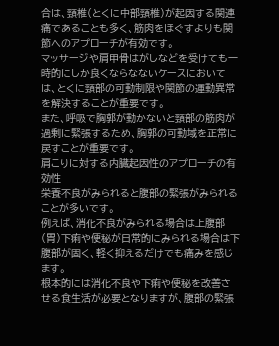合は、頸椎(とくに中部頸椎)が起因する関連痛であることも多く、筋肉をほぐすよりも関節へのアプローチが有効です。
マッサージや肩甲骨はがしなどを受けても一時的にしか良くならなないケースにおいては、とくに頸部の可動制限や関節の運動異常を解決することが重要です。
また、呼吸で胸郭が動かないと頸部の筋肉が過剰に緊張するため、胸郭の可動域を正常に戻すことが重要です。
肩こりに対する内臓起因性のアプローチの有効性
栄養不良がみられると腹部の緊張がみられることが多いです。
例えば、消化不良がみられる場合は上腹部(胃)下痢や便秘が日常的にみられる場合は下腹部が固く、軽く抑えるだけでも痛みを感じます。
根本的には消化不良や下痢や便秘を改善させる食生活が必要となりますが、腹部の緊張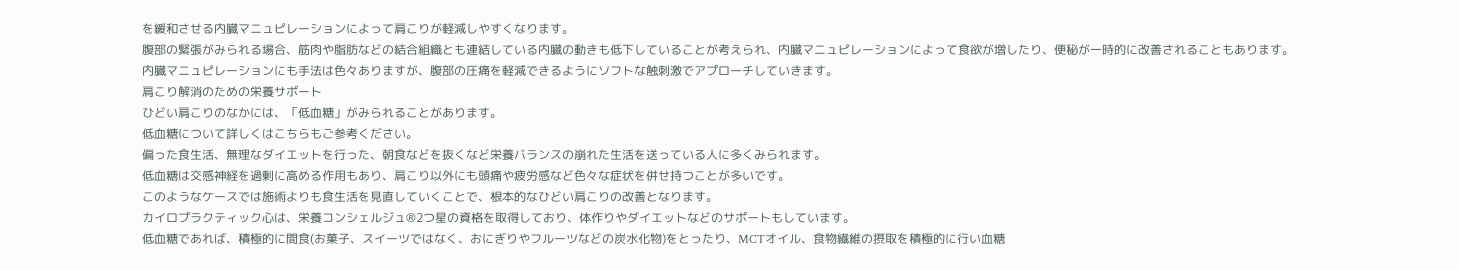を緩和させる内臓マニュピレーションによって肩こりが軽減しやすくなります。
腹部の緊張がみられる場合、筋肉や脂肪などの結合組織とも連結している内臓の動きも低下していることが考えられ、内臓マニュピレーションによって食欲が増したり、便秘が一時的に改善されることもあります。
内臓マニュピレーションにも手法は色々ありますが、腹部の圧痛を軽減できるようにソフトな触刺激でアプローチしていきます。
肩こり解消のための栄養サポート
ひどい肩こりのなかには、「低血糖」がみられることがあります。
低血糖について詳しくはこちらもご参考ください。
偏った食生活、無理なダイエットを行った、朝食などを抜くなど栄養バランスの崩れた生活を送っている人に多くみられます。
低血糖は交感神経を過剰に高める作用もあり、肩こり以外にも頭痛や疲労感など色々な症状を併せ持つことが多いです。
このようなケースでは施術よりも食生活を見直していくことで、根本的なひどい肩こりの改善となります。
カイロプラクティック心は、栄養コンシェルジュ®2つ星の資格を取得しており、体作りやダイエットなどのサポートもしています。
低血糖であれば、積極的に間食(お菓子、スイーツではなく、おにぎりやフルーツなどの炭水化物)をとったり、MCTオイル、食物繊維の摂取を積極的に行い血糖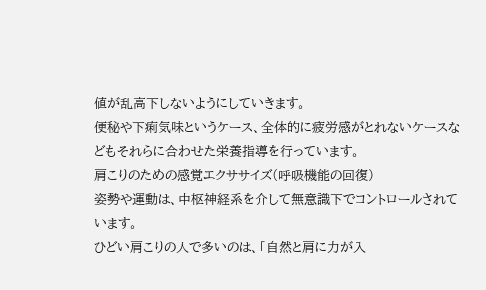値が乱高下しないようにしていきます。
便秘や下痢気味というケース、全体的に疲労感がとれないケースなどもそれらに合わせた栄養指導を行っています。
肩こりのための感覚エクササイズ(呼吸機能の回復)
姿勢や運動は、中枢神経系を介して無意識下でコントロールされています。
ひどい肩こりの人で多いのは、「自然と肩に力が入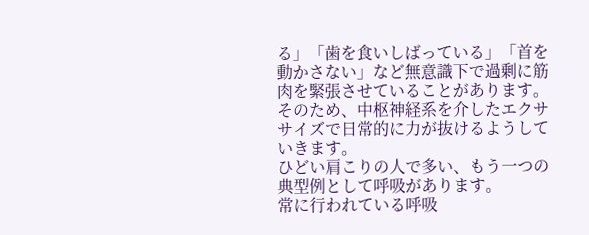る」「歯を食いしばっている」「首を動かさない」など無意識下で過剰に筋肉を緊張させていることがあります。
そのため、中枢神経系を介したエクササイズで日常的に力が抜けるようしていきます。
ひどい肩こりの人で多い、もう一つの典型例として呼吸があります。
常に行われている呼吸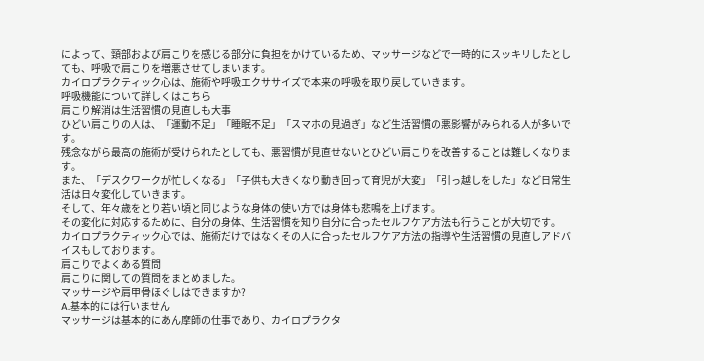によって、頸部および肩こりを感じる部分に負担をかけているため、マッサージなどで一時的にスッキリしたとしても、呼吸で肩こりを増悪させてしまいます。
カイロプラクティック心は、施術や呼吸エクササイズで本来の呼吸を取り戻していきます。
呼吸機能について詳しくはこちら
肩こり解消は生活習慣の見直しも大事
ひどい肩こりの人は、「運動不足」「睡眠不足」「スマホの見過ぎ」など生活習慣の悪影響がみられる人が多いです。
残念ながら最高の施術が受けられたとしても、悪習慣が見直せないとひどい肩こりを改善することは難しくなります。
また、「デスクワークが忙しくなる」「子供も大きくなり動き回って育児が大変」「引っ越しをした」など日常生活は日々変化していきます。
そして、年々歳をとり若い頃と同じような身体の使い方では身体も悲鳴を上げます。
その変化に対応するために、自分の身体、生活習慣を知り自分に合ったセルフケア方法も行うことが大切です。
カイロプラクティック心では、施術だけではなくその人に合ったセルフケア方法の指導や生活習慣の見直しアドバイスもしております。
肩こりでよくある質問
肩こりに関しての質問をまとめました。
マッサージや肩甲骨ほぐしはできますか?
A.基本的には行いません
マッサージは基本的にあん摩師の仕事であり、カイロプラクタ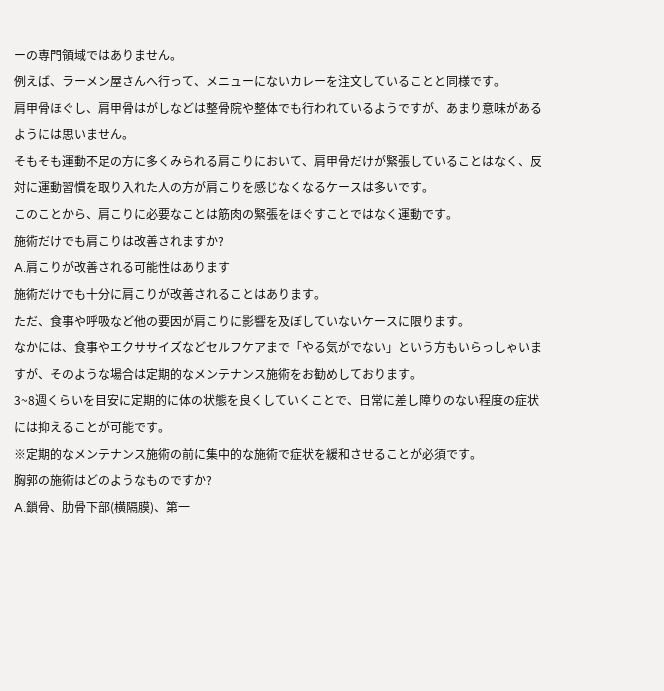ーの専門領域ではありません。
例えば、ラーメン屋さんへ行って、メニューにないカレーを注文していることと同様です。
肩甲骨ほぐし、肩甲骨はがしなどは整骨院や整体でも行われているようですが、あまり意味があるようには思いません。
そもそも運動不足の方に多くみられる肩こりにおいて、肩甲骨だけが緊張していることはなく、反対に運動習慣を取り入れた人の方が肩こりを感じなくなるケースは多いです。
このことから、肩こりに必要なことは筋肉の緊張をほぐすことではなく運動です。
施術だけでも肩こりは改善されますか?
A.肩こりが改善される可能性はあります
施術だけでも十分に肩こりが改善されることはあります。
ただ、食事や呼吸など他の要因が肩こりに影響を及ぼしていないケースに限ります。
なかには、食事やエクササイズなどセルフケアまで「やる気がでない」という方もいらっしゃいますが、そのような場合は定期的なメンテナンス施術をお勧めしております。
3~8週くらいを目安に定期的に体の状態を良くしていくことで、日常に差し障りのない程度の症状には抑えることが可能です。
※定期的なメンテナンス施術の前に集中的な施術で症状を緩和させることが必須です。
胸郭の施術はどのようなものですか?
A.鎖骨、肋骨下部(横隔膜)、第一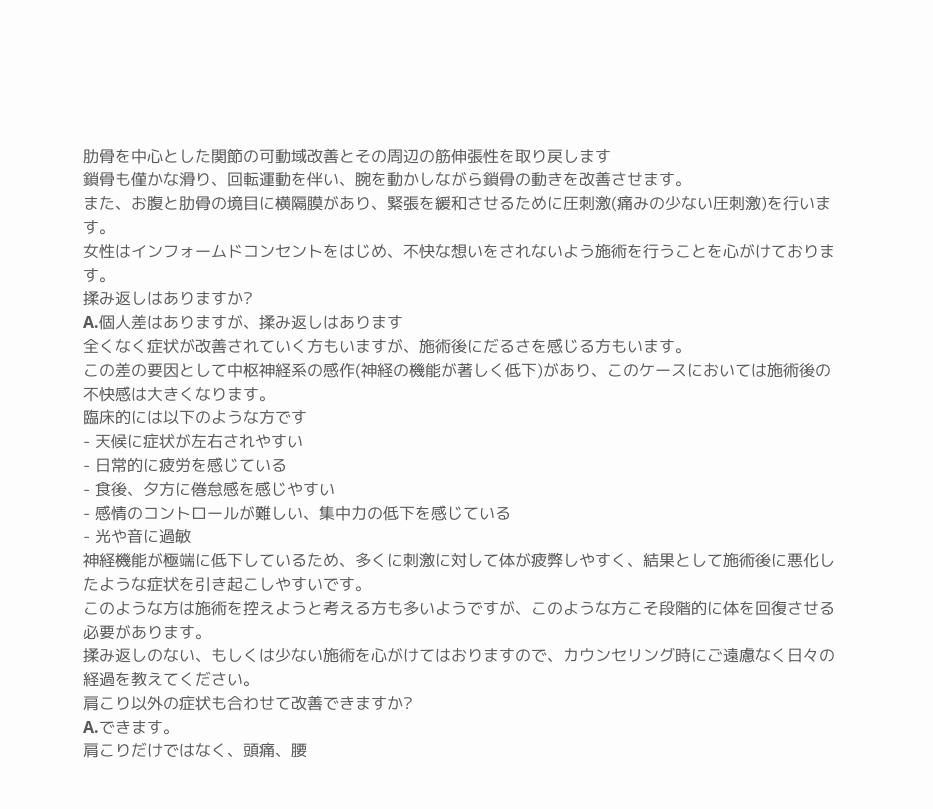肋骨を中心とした関節の可動域改善とその周辺の筋伸張性を取り戻します
鎖骨も僅かな滑り、回転運動を伴い、腕を動かしながら鎖骨の動きを改善させます。
また、お腹と肋骨の境目に横隔膜があり、緊張を緩和させるために圧刺激(痛みの少ない圧刺激)を行います。
女性はインフォームドコンセントをはじめ、不快な想いをされないよう施術を行うことを心がけております。
揉み返しはありますか?
A.個人差はありますが、揉み返しはあります
全くなく症状が改善されていく方もいますが、施術後にだるさを感じる方もいます。
この差の要因として中枢神経系の感作(神経の機能が著しく低下)があり、このケースにおいては施術後の不快感は大きくなります。
臨床的には以下のような方です
- 天候に症状が左右されやすい
- 日常的に疲労を感じている
- 食後、夕方に倦怠感を感じやすい
- 感情のコントロールが難しい、集中力の低下を感じている
- 光や音に過敏
神経機能が極端に低下しているため、多くに刺激に対して体が疲弊しやすく、結果として施術後に悪化したような症状を引き起こしやすいです。
このような方は施術を控えようと考える方も多いようですが、このような方こそ段階的に体を回復させる必要があります。
揉み返しのない、もしくは少ない施術を心がけてはおりますので、カウンセリング時にご遠慮なく日々の経過を教えてください。
肩こり以外の症状も合わせて改善できますか?
A.できます。
肩こりだけではなく、頭痛、腰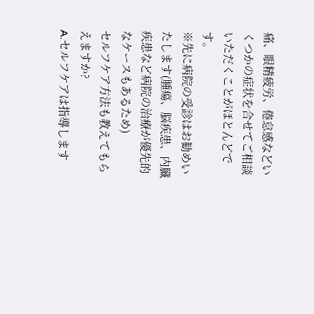痛、眼精疲労、倦怠感などいくつかの症状を合せてご相談いただくことがほとんどです。
※先に病院の受診はお勧めいたします(腫瘍、脳疾患、内臓疾患など病院の治療が優先的なケースもあるため)
セルフケア方法も教えてもらえますか?
A.セルフケアは指導します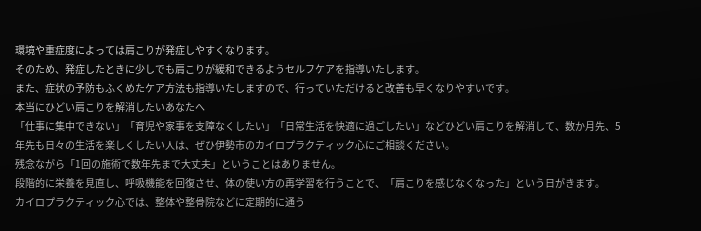環境や重症度によっては肩こりが発症しやすくなります。
そのため、発症したときに少しでも肩こりが緩和できるようセルフケアを指導いたします。
また、症状の予防もふくめたケア方法も指導いたしますので、行っていただけると改善も早くなりやすいです。
本当にひどい肩こりを解消したいあなたへ
「仕事に集中できない」「育児や家事を支障なくしたい」「日常生活を快適に過ごしたい」などひどい肩こりを解消して、数か月先、5年先も日々の生活を楽しくしたい人は、ぜひ伊勢市のカイロプラクティック心にご相談ください。
残念ながら「1回の施術で数年先まで大丈夫」ということはありません。
段階的に栄養を見直し、呼吸機能を回復させ、体の使い方の再学習を行うことで、「肩こりを感じなくなった」という日がきます。
カイロプラクティック心では、整体や整骨院などに定期的に通う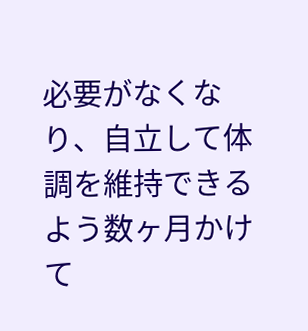必要がなくなり、自立して体調を維持できるよう数ヶ月かけて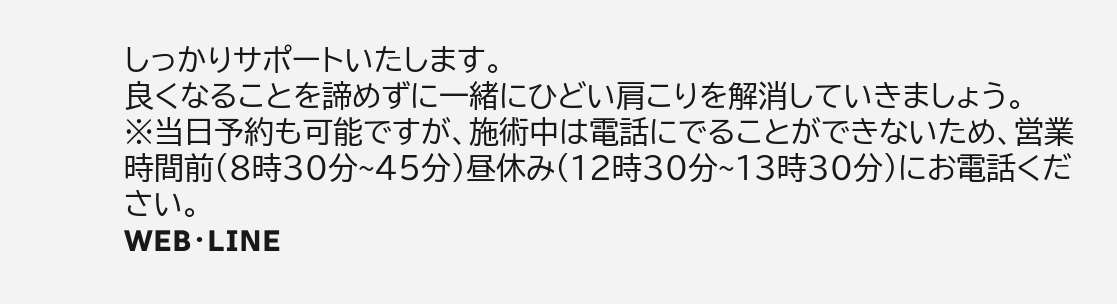しっかりサポートいたします。
良くなることを諦めずに一緒にひどい肩こりを解消していきましょう。
※当日予約も可能ですが、施術中は電話にでることができないため、営業時間前(8時30分~45分)昼休み(12時30分~13時30分)にお電話ください。
WEB・LINE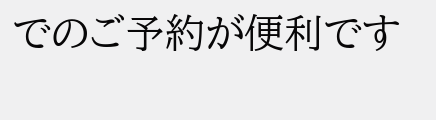でのご予約が便利です